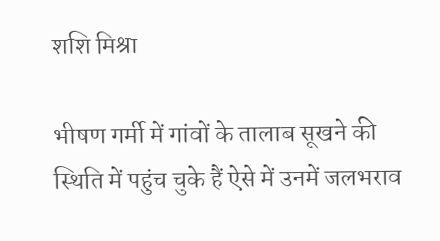शशि मिश्रा

भीषण गर्मी में गांवों के तालाब सूखने की स्थिति में पहुंच चुके हैं ऐसे में उनमें जलभराव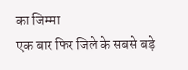का जिम्मा
एक बार फिर जिले के सबसे बड़े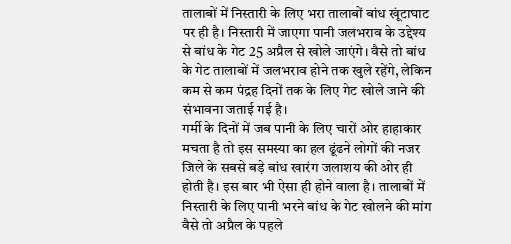तालाबों में निस्तारी के लिए भरा तालाबों बांध खूंटाघाट पर ही है। निस्तारी में जाएगा पानी जलभराव के उद्देश्य से बांध के गेट 25 अप्रैल से खोले जाएंगे। वैसे तो बांध के गेट तालाबों में जलभराव होने तक खुले रहेंगे, लेकिन कम से कम पंद्रह दिनों तक के लिए गेट खोले जाने की संभावना जताई गई है।
गर्मी के दिनों में जब पानी के लिए चारों ओर हाहाकार मचता है तो इस समस्या का हल ढूंढने लोगों की नजर जिले के सबसे बड़े बांध खारंग जलाशय की ओर ही होती है। इस बार भी ऐसा ही होने वाला है। तालाबों में निस्तारी के लिए पानी भरने बांध के गेट खोलने की मांग वैसे तो अप्रैल के पहले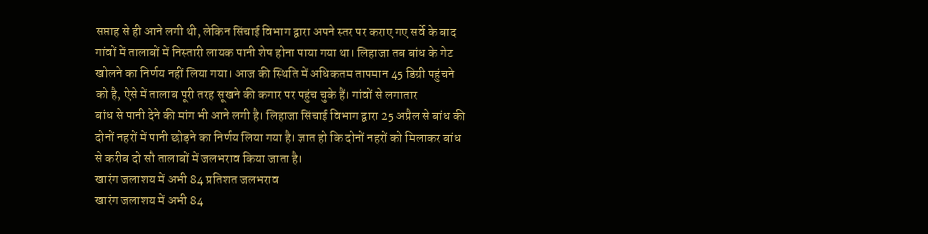सप्ताह से ही आने लगी थी, लेकिन सिंचाई विभाग द्वारा अपने स्तर पर कराए गए सर्वे के बाद गांवों में तालाबों में निस्तारी लायक पानी शेष होना पाया गया था। लिहाजा तब बांध के गेट खोलने का निर्णय नहीं लिया गया। आज की स्थिति में अधिकतम तापमान 45 डिग्री पहुंचने को है, ऐसे में तालाब पूरी तरह सूखने की कगार पर पहुंच चुके हैं। गांवों से लगातार
बांध से पानी देने की मांग भी आने लगी है। लिहाजा सिंचाई विभाग द्वारा 25 अप्रैल से बांध की दोनों नहरों में पानी छोड़ने का निर्णय लिया गया है। ज्ञात हो कि दोनों नहरों को मिलाकर बांध से करीब दो सौ तालाबों में जलभराव किया जाता है।
खारंग जलाशय में अभी 84 प्रतिशत जलभराव
खारंग जलाशय में अभी 84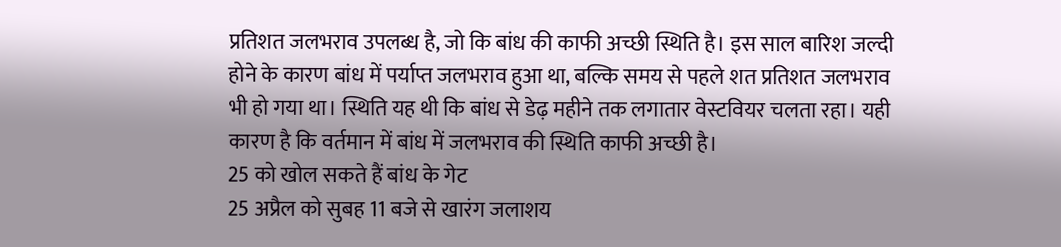प्रतिशत जलभराव उपलब्ध है, जो कि बांध की काफी अच्छी स्थिति है। इस साल बारिश जल्दी होने के कारण बांध में पर्याप्त जलभराव हुआ था, बल्कि समय से पहले शत प्रतिशत जलभराव भी हो गया था। स्थिति यह थी कि बांध से डेढ़ महीने तक लगातार वेस्टवियर चलता रहा। यही कारण है कि वर्तमान में बांध में जलभराव की स्थिति काफी अच्छी है।
25 को खोल सकते हैं बांध के गेट
25 अप्रैल को सुबह 11 बजे से खारंग जलाशय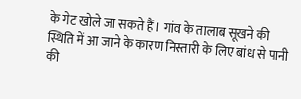के गेट खोले जा सकते हैं। गांव के तालाब सूखने की स्थिति में आ जाने के कारण निस्तारी के लिए बांध से पानी की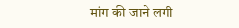मांग की जाने लगी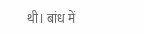थी। बांध में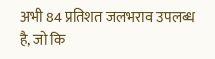अभी 84 प्रतिशत जलभराव उपलब्ध है, जो कि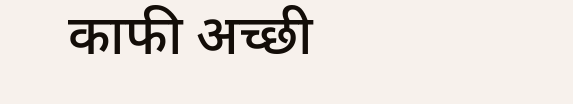काफी अच्छी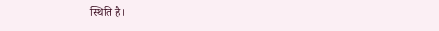स्थिति है।